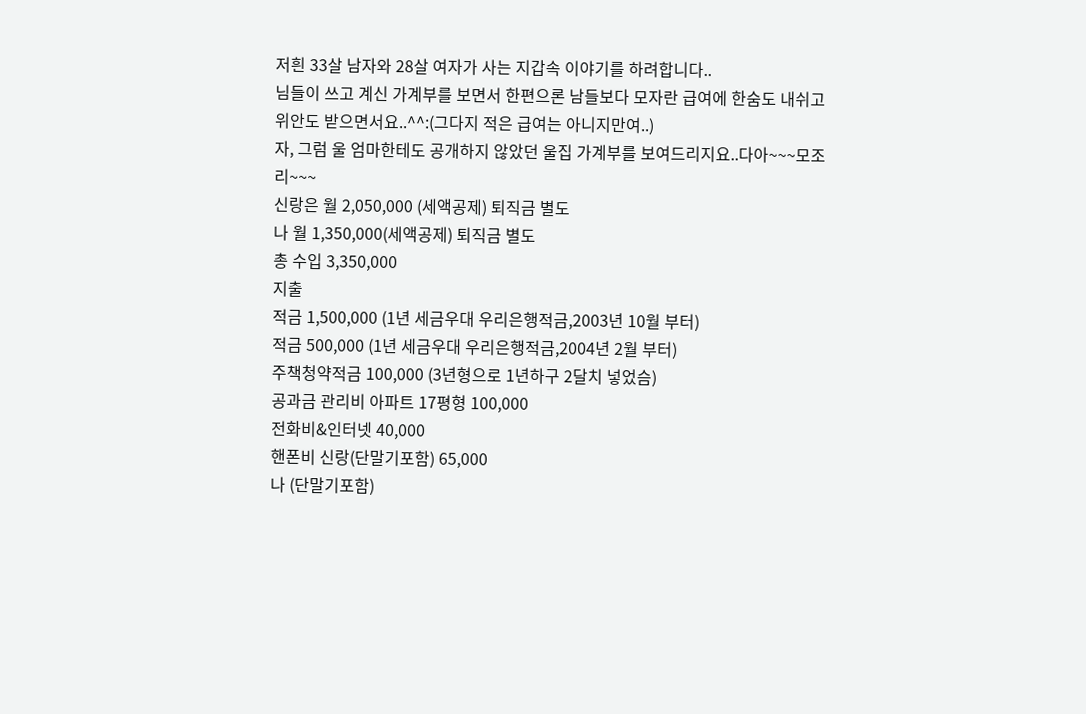저흰 33살 남자와 28살 여자가 사는 지갑속 이야기를 하려합니다..
님들이 쓰고 계신 가계부를 보면서 한편으론 남들보다 모자란 급여에 한숨도 내쉬고 위안도 받으면서요..^^:(그다지 적은 급여는 아니지만여..)
자, 그럼 울 엄마한테도 공개하지 않았던 울집 가계부를 보여드리지요..다아~~~모조리~~~
신랑은 월 2,050,000 (세액공제) 퇴직금 별도
나 월 1,350,000(세액공제) 퇴직금 별도
총 수입 3,350,000
지출
적금 1,500,000 (1년 세금우대 우리은행적금,2003년 10월 부터)
적금 500,000 (1년 세금우대 우리은행적금,2004년 2월 부터)
주책청약적금 100,000 (3년형으로 1년하구 2달치 넣었슴)
공과금 관리비 아파트 17평형 100,000
전화비&인터넷 40,000
핸폰비 신랑(단말기포함) 65,000
나 (단말기포함)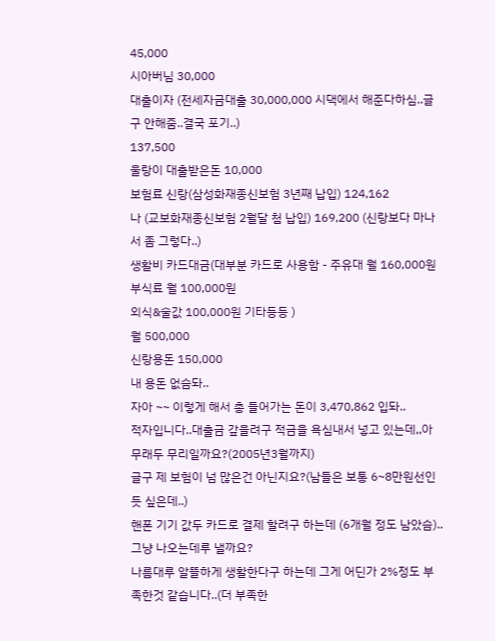45,000
시아버님 30,000
대출이자 (전세자금대출 30,000,000 시댁에서 해준다하심..글구 안해줌..결국 포기..)
137,500
울랑이 대출받은돈 10,000
보험료 신랑(삼성화재종신보험 3년째 납입) 124,162
나 (교보화재종신보험 2월달 첨 납입) 169,200 (신랑보다 마나서 좀 그렇다..)
생활비 카드대금(대부분 카드로 사용함 - 주유대 월 160,000원
부식료 월 100,000원
외식&술값 100,000원 기타등등 )
월 500,000
신랑용돈 150,000
내 용돈 없슴돠..
자아 ~~ 이렇게 해서 총 들어가는 돈이 3,470,862 입돠..
적자입니다..대출금 갚을려구 적금을 욕심내서 넣고 있는데,,아무래두 무리일까요?(2005년3월까지)
글구 제 보험이 넘 많은건 아닌지요?(남들은 보통 6~8만원선인듯 싶은데..)
핸폰 기기 값두 카드로 결제 할려구 하는데 (6개월 정도 남았슴)..그냥 나오는데루 낼까요?
나름대루 알뜰하게 생활한다구 하는데 그게 어딘가 2%정도 부족한것 같습니다..(더 부족한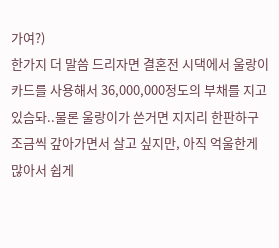가여?)
한가지 더 말씀 드리자면 결혼전 시댁에서 울랑이 카드를 사용해서 36,000,000정도의 부채를 지고 있슴돠..물론 울랑이가 쓴거면 지지리 한판하구 조금씩 갚아가면서 살고 싶지만, 아직 억울한게 많아서 쉽게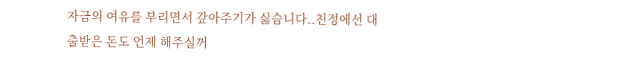자금의 여유를 부리면서 갚아주기가 싫슴니다..친정에선 대출받은 돈도 언제 해주실꺼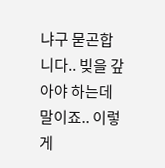냐구 묻곤합니다.. 빚을 갚아야 하는데 말이죠.. 이렇게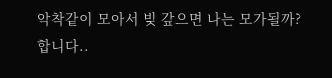악착같이 모아서 빚 갚으면 나는 모가될까? 합니다..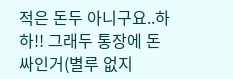적은 돈두 아니구요..하하!! 그래두 통장에 돈 싸인거(별루 없지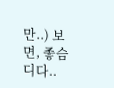만..) 보면, 좋슴디다..